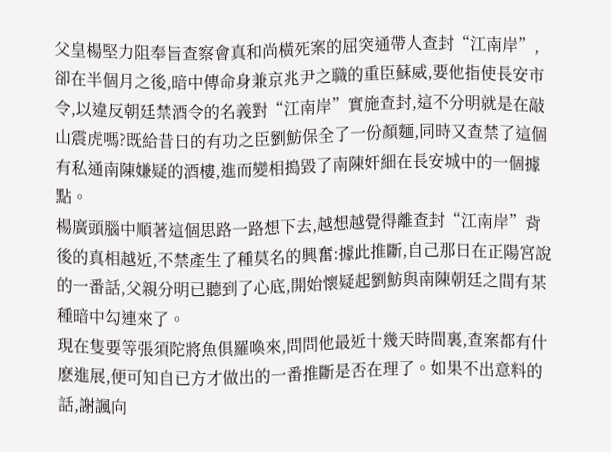父皇楊堅力阻奉旨查察會真和尚橫死案的屈突通帶人查封“江南岸”,卻在半個月之後,暗中傳命身兼京兆尹之職的重臣蘇威,要他指使長安市令,以違反朝廷禁酒令的名義對“江南岸”實施查封,這不分明就是在敲山震虎嗎?既給昔日的有功之臣劉魴保全了一份顏麵,同時又查禁了這個有私通南陳嫌疑的酒樓,進而變相搗毀了南陳奸細在長安城中的一個據點。
楊廣頭腦中順著這個思路一路想下去,越想越覺得離查封“江南岸”背後的真相越近,不禁產生了種莫名的興奮:據此推斷,自己那日在正陽宮說的一番話,父親分明已聽到了心底,開始懷疑起劉魴與南陳朝廷之間有某種暗中勾連來了。
現在隻要等張須陀將魚俱羅喚來,問問他最近十幾天時間裏,查案都有什麽進展,便可知自已方才做出的一番推斷是否在理了。如果不出意料的話,謝諷向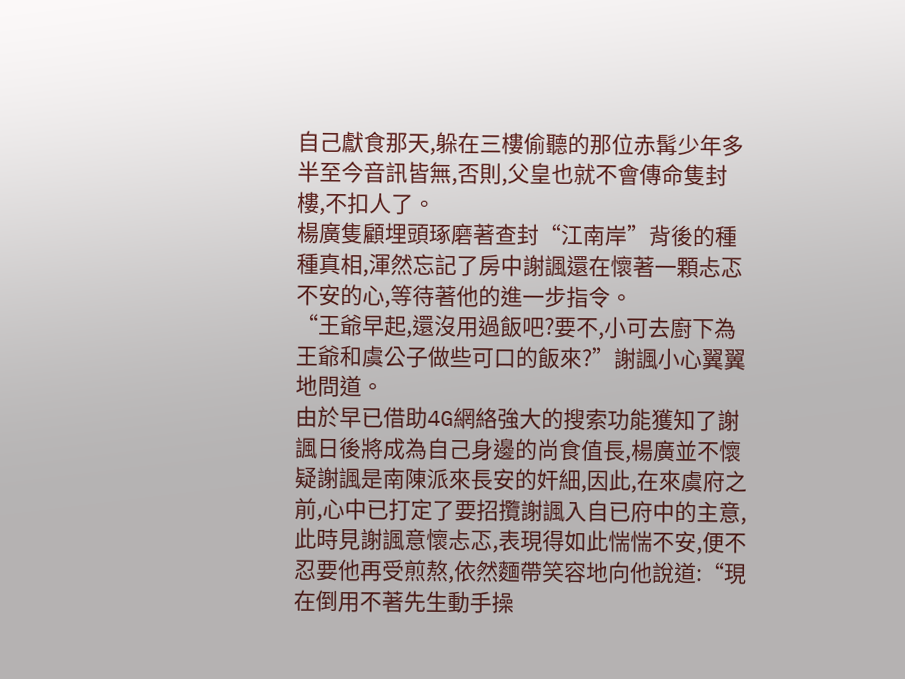自己獻食那天,躲在三樓偷聽的那位赤髯少年多半至今音訊皆無,否則,父皇也就不會傳命隻封樓,不扣人了。
楊廣隻顧埋頭琢磨著查封“江南岸”背後的種種真相,渾然忘記了房中謝諷還在懷著一顆忐忑不安的心,等待著他的進一步指令。
“王爺早起,還沒用過飯吧?要不,小可去廚下為王爺和虞公子做些可口的飯來?”謝諷小心翼翼地問道。
由於早已借助4G網絡強大的搜索功能獲知了謝諷日後將成為自己身邊的尚食值長,楊廣並不懷疑謝諷是南陳派來長安的奸細,因此,在來虞府之前,心中已打定了要招攬謝諷入自已府中的主意,此時見謝諷意懷忐忑,表現得如此惴惴不安,便不忍要他再受煎熬,依然麵帶笑容地向他說道:“現在倒用不著先生動手操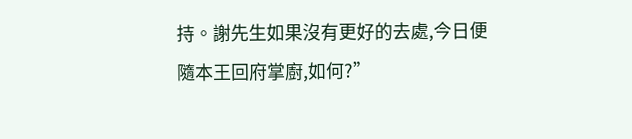持。謝先生如果沒有更好的去處,今日便隨本王回府掌廚,如何?”